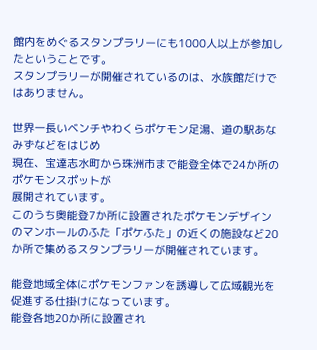館内をめぐるスタンプラリーにも1000人以上が参加したということです。
スタンプラリーが開催されているのは、水族館だけではありません。

世界一長いベンチやわくらポケモン足湯、道の駅あなみずなどをはじめ
現在、宝達志水町から珠洲市まで能登全体で24か所のポケモンスポットが
展開されています。
このうち奥能登7か所に設置されたポケモンデザインのマンホールのふた「ポケふた」の近くの施設など20か所で集めるスタンプラリーが開催されています。

能登地域全体にポケモンファンを誘導して広域観光を促進する仕掛けになっています。
能登各地20か所に設置され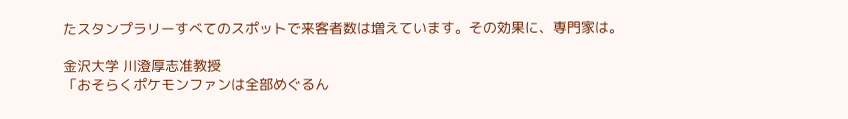たスタンプラリーすべてのスポットで来客者数は増えています。その効果に、専門家は。

金沢大学 川澄厚志准教授
「おそらくポケモンファンは全部めぐるん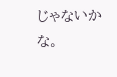じゃないかな。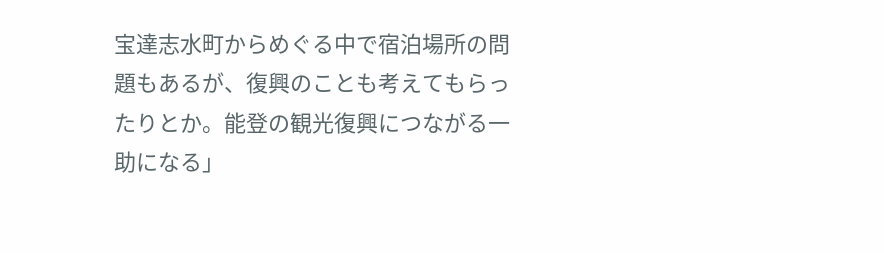宝達志水町からめぐる中で宿泊場所の問題もあるが、復興のことも考えてもらったりとか。能登の観光復興につながる一助になる」